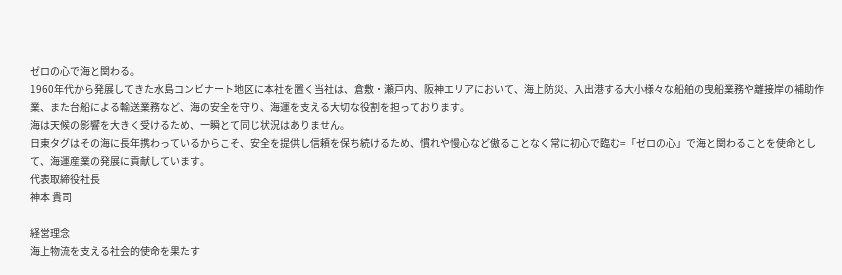ゼロの心で海と関わる。
1960年代から発展してきた水島コンビナート地区に本社を置く当社は、倉敷・瀬戸内、阪神エリアにおいて、海上防災、入出港する大小様々な船舶の曳船業務や離接岸の補助作業、また台船による輸送業務など、海の安全を守り、海運を支える大切な役割を担っております。
海は天候の影響を大きく受けるため、一瞬とて同じ状況はありません。
日東タグはその海に長年携わっているからこそ、安全を提供し信頼を保ち続けるため、慣れや慢心など傲ることなく常に初心で臨む=「ゼロの心」で海と関わることを使命として、海運産業の発展に貢献しています。
代表取締役社長
神本 貴司

経営理念
海上物流を支える社会的使命を果たす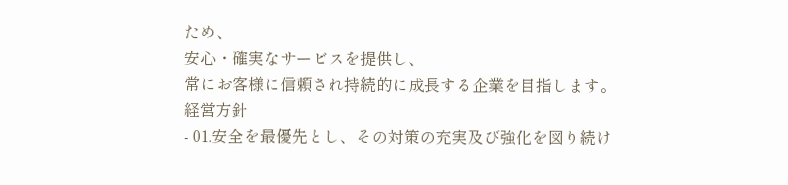ため、
安心・確実なサービスを提供し、
常にお客様に信頼され持続的に成長する企業を目指します。
経営方針
- 01.安全を最優先とし、その対策の充実及び強化を図り続け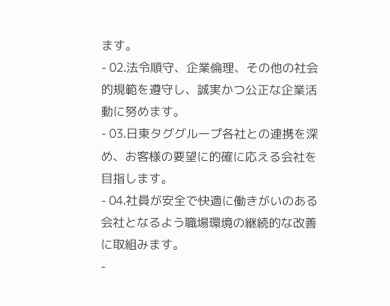ます。
- 02.法令順守、企業倫理、その他の社会的規範を遵守し、誠実かつ公正な企業活動に努めます。
- 03.日東タググループ各社との連携を深め、お客様の要望に的確に応える会社を目指します。
- 04.社員が安全で快適に働きがいのある会社となるよう職場環境の継続的な改善に取組みます。
-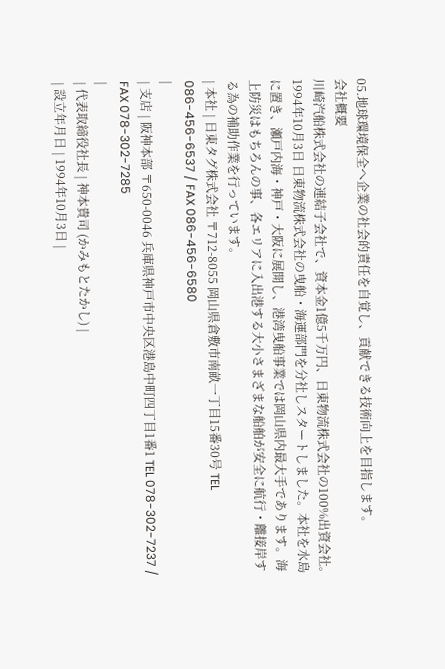05.地球環境保全へ企業の社会的責任を自覚し、貢献できる技術向上を目指します。
会社概要
川崎汽船株式会社の連結子会社で、資本金1億5千万円、日東物流株式会社の100%出資会社。
1994年10月3日 日東物流株式会社の曳船・海運部門を分社しスタートしました。本社を水島に置き、瀬戸内海・神戸・大阪に展開し、港湾曳船事業では岡山県内最大手であります。海上防災はもちろんの事、各エリアに入出港する大小さまざまな船舶が安全に航行・離接岸する為の補助作業を行っています。
| 本社 | 日東タグ株式会社 〒712-8055 岡山県倉敷市南畝一丁目15番30号 TEL 086-456-6537 / FAX 086-456-6580
|
| 支店 | 阪神本部 〒650-0046 兵庫県神戸市中央区港島中町四丁目1番1 TEL 078-302-7237 / FAX 078-302-7285
|
| 代表取締役社長 | 神本貴司 (かみもとたかし) |
| 設立年月日 | 1994年10月3日 |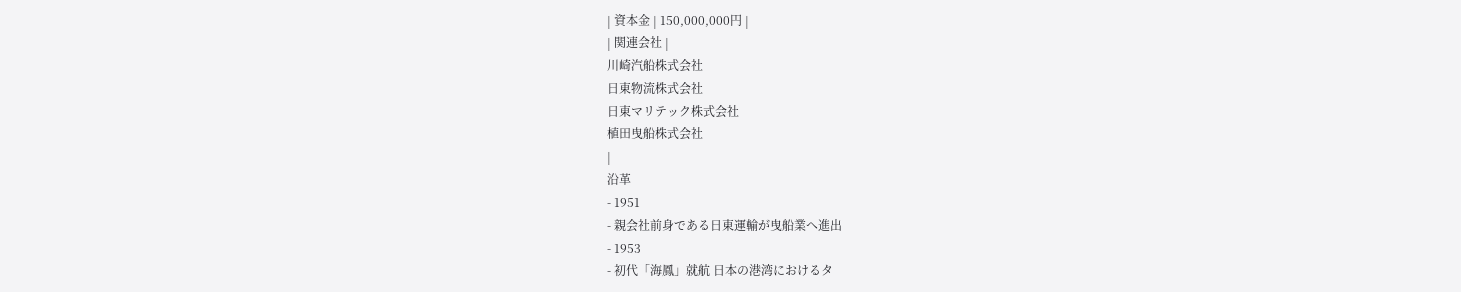| 資本金 | 150,000,000円 |
| 関連会社 |
川崎汽船株式会社
日東物流株式会社
日東マリテック株式会社
植田曳船株式会社
|
沿革
- 1951
- 親会社前身である日東運輸が曳船業へ進出
- 1953
- 初代「海鳳」就航 日本の港湾におけるタ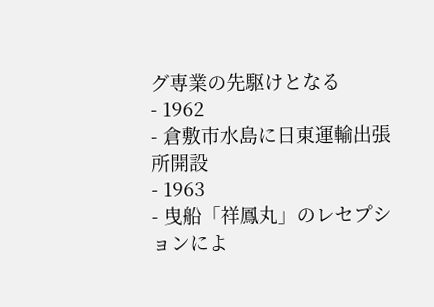グ専業の先駆けとなる
- 1962
- 倉敷市水島に日東運輸出張所開設
- 1963
- 曳船「祥鳳丸」のレセプションによ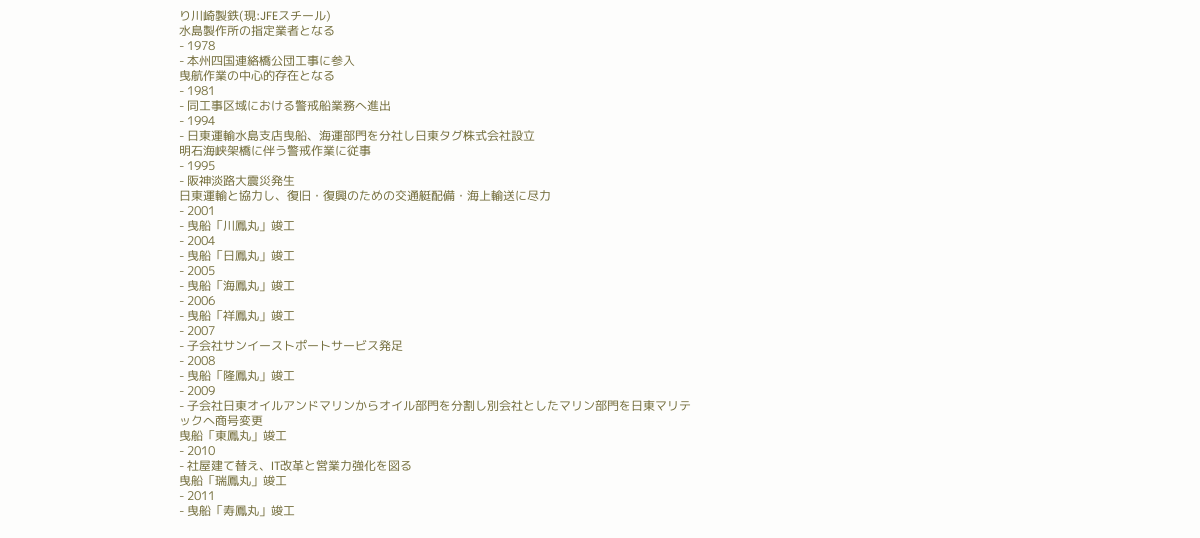り川崎製鉄(現:JFEスチール)
水島製作所の指定業者となる
- 1978
- 本州四国連絡橋公団工事に参入
曳航作業の中心的存在となる
- 1981
- 同工事区域における警戒船業務へ進出
- 1994
- 日東運輸水島支店曳船、海運部門を分社し日東タグ株式会社設立
明石海峡架橋に伴う警戒作業に従事
- 1995
- 阪神淡路大震災発生
日東運輸と協力し、復旧・復興のための交通艇配備・海上輸送に尽力
- 2001
- 曳船「川鳳丸」竣工
- 2004
- 曳船「日鳳丸」竣工
- 2005
- 曳船「海鳳丸」竣工
- 2006
- 曳船「祥鳳丸」竣工
- 2007
- 子会社サンイーストポートサービス発足
- 2008
- 曳船「隆鳳丸」竣工
- 2009
- 子会社日東オイルアンドマリンからオイル部門を分割し別会社としたマリン部門を日東マリテックへ商号変更
曳船「東鳳丸」竣工
- 2010
- 社屋建て替え、IT改革と営業力強化を図る
曳船「瑞鳳丸」竣工
- 2011
- 曳船「寿鳳丸」竣工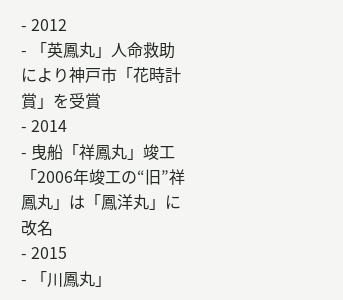- 2012
- 「英鳳丸」人命救助により神戸市「花時計賞」を受賞
- 2014
- 曳船「祥鳳丸」竣工
「2006年竣工の“旧”祥鳳丸」は「鳳洋丸」に改名
- 2015
- 「川鳳丸」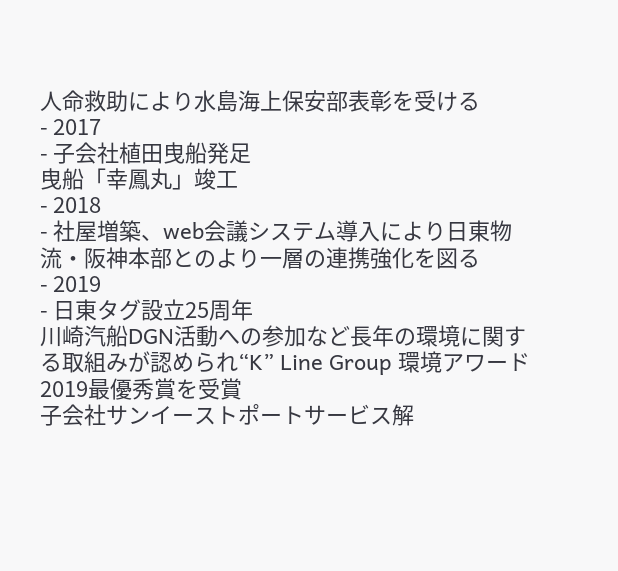人命救助により水島海上保安部表彰を受ける
- 2017
- 子会社植田曳船発足
曳船「幸鳳丸」竣工
- 2018
- 社屋増築、web会議システム導入により日東物流・阪神本部とのより一層の連携強化を図る
- 2019
- 日東タグ設立25周年
川崎汽船DGN活動への参加など長年の環境に関する取組みが認められ“K” Line Group 環境アワード2019最優秀賞を受賞
子会社サンイーストポートサービス解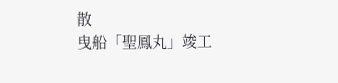散
曳船「聖鳳丸」竣工